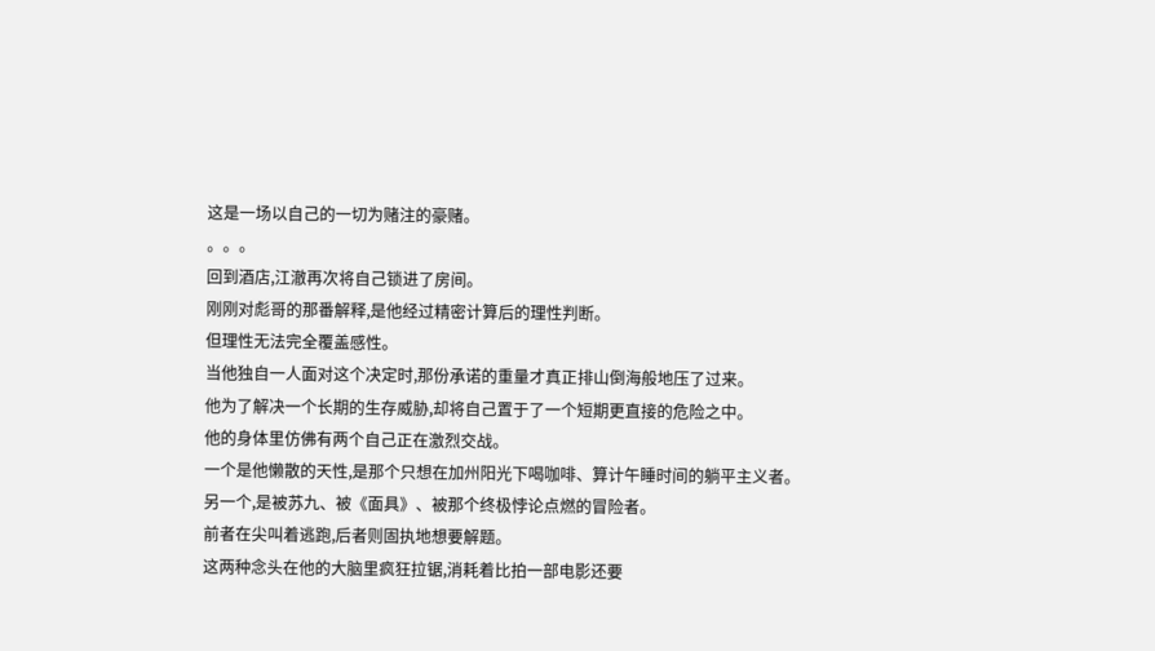这是一场以自己的一切为赌注的豪赌。
。。。
回到酒店,江澈再次将自己锁进了房间。
刚刚对彪哥的那番解释,是他经过精密计算后的理性判断。
但理性无法完全覆盖感性。
当他独自一人面对这个决定时,那份承诺的重量才真正排山倒海般地压了过来。
他为了解决一个长期的生存威胁,却将自己置于了一个短期更直接的危险之中。
他的身体里仿佛有两个自己正在激烈交战。
一个是他懒散的天性,是那个只想在加州阳光下喝咖啡、算计午睡时间的躺平主义者。
另一个,是被苏九、被《面具》、被那个终极悖论点燃的冒险者。
前者在尖叫着逃跑,后者则固执地想要解题。
这两种念头在他的大脑里疯狂拉锯,消耗着比拍一部电影还要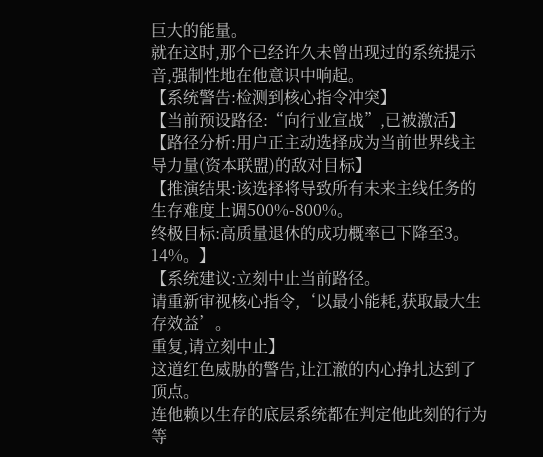巨大的能量。
就在这时,那个已经许久未曾出现过的系统提示音,强制性地在他意识中响起。
【系统警告:检测到核心指令冲突】
【当前预设路径:“向行业宣战”,已被激活】
【路径分析:用户正主动选择成为当前世界线主导力量(资本联盟)的敌对目标】
【推演结果:该选择将导致所有未来主线任务的生存难度上调500%-800%。
终极目标:高质量退休的成功概率已下降至3。14%。】
【系统建议:立刻中止当前路径。
请重新审视核心指令,‘以最小能耗,获取最大生存效益’。
重复,请立刻中止】
这道红色威胁的警告,让江澈的内心挣扎达到了顶点。
连他赖以生存的底层系统都在判定他此刻的行为等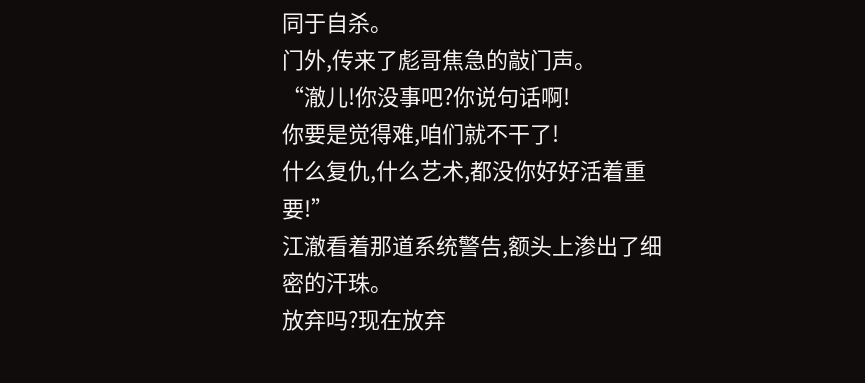同于自杀。
门外,传来了彪哥焦急的敲门声。
“澈儿!你没事吧?你说句话啊!
你要是觉得难,咱们就不干了!
什么复仇,什么艺术,都没你好好活着重要!”
江澈看着那道系统警告,额头上渗出了细密的汗珠。
放弃吗?现在放弃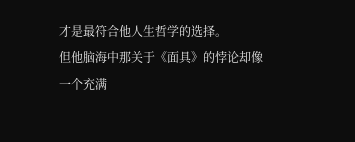才是最符合他人生哲学的选择。
但他脑海中那关于《面具》的悖论却像一个充满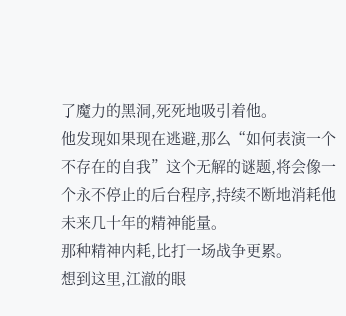了魔力的黑洞,死死地吸引着他。
他发现如果现在逃避,那么“如何表演一个不存在的自我”这个无解的谜题,将会像一个永不停止的后台程序,持续不断地消耗他未来几十年的精神能量。
那种精神内耗,比打一场战争更累。
想到这里,江澈的眼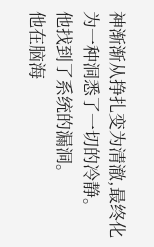神渐渐从挣扎变为清澈,最终化为一种洞悉了一切的冷静。
他找到了系统的漏洞。
他在脑海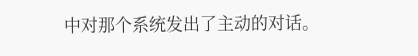中对那个系统发出了主动的对话。